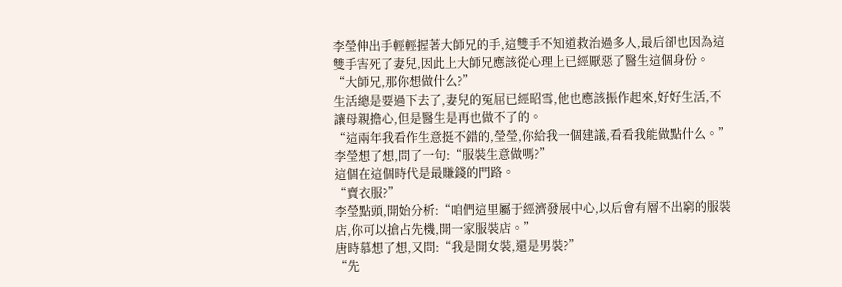李瑩伸出手輕輕握著大師兄的手,這雙手不知道救治過多人,最后卻也因為這雙手害死了妻兒,因此上大師兄應該從心理上已經厭惡了醫生這個身份。
“大師兄,那你想做什么?”
生活總是要過下去了,妻兒的冤屈已經昭雪,他也應該振作起來,好好生活,不讓母親擔心,但是醫生是再也做不了的。
“這兩年我看作生意挺不錯的,瑩瑩,你給我一個建議,看看我能做點什么。”
李瑩想了想,問了一句:“服裝生意做嗎?”
這個在這個時代是最賺錢的門路。
“賣衣服?”
李瑩點頭,開始分析:“咱們這里屬于經濟發展中心,以后會有層不出窮的服裝店,你可以搶占先機,開一家服裝店。”
唐時慕想了想,又問:“我是開女裝,還是男裝?”
“先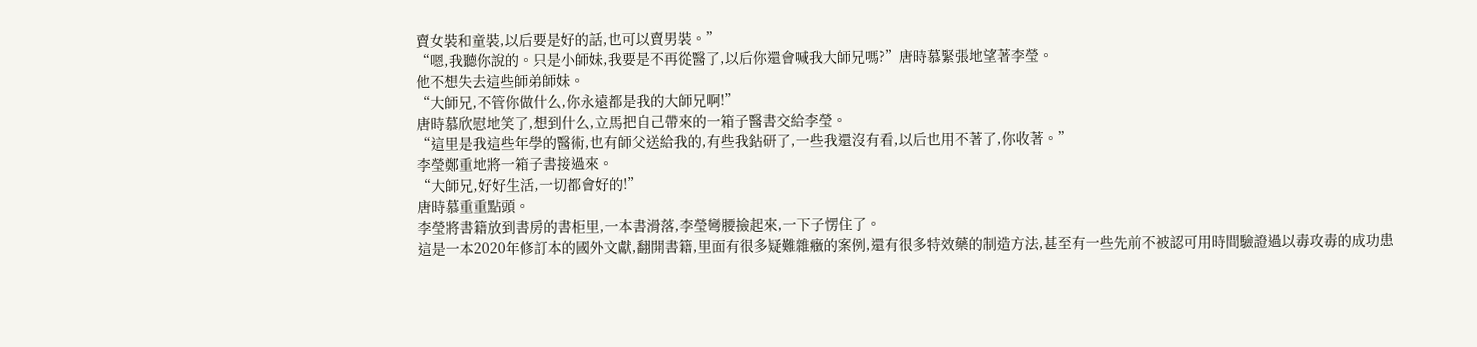賣女裝和童裝,以后要是好的話,也可以賣男裝。”
“嗯,我聽你說的。只是小師妹,我要是不再從醫了,以后你還會喊我大師兄嗎?”唐時慕緊張地望著李瑩。
他不想失去這些師弟師妹。
“大師兄,不管你做什么,你永遠都是我的大師兄啊!”
唐時慕欣慰地笑了,想到什么,立馬把自己帶來的一箱子醫書交給李瑩。
“這里是我這些年學的醫術,也有師父送給我的,有些我鉆研了,一些我還沒有看,以后也用不著了,你收著。”
李瑩鄭重地將一箱子書接過來。
“大師兄,好好生活,一切都會好的!”
唐時慕重重點頭。
李瑩將書籍放到書房的書柜里,一本書滑落,李瑩彎腰撿起來,一下子愣住了。
這是一本2020年修訂本的國外文獻,翻開書籍,里面有很多疑難雜癥的案例,還有很多特效藥的制造方法,甚至有一些先前不被認可用時間驗證過以毒攻毒的成功患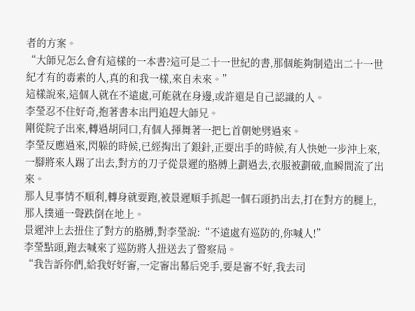者的方案。
“大師兄怎么會有這樣的一本書?這可是二十一世紀的書,那個能夠制造出二十一世紀才有的毒素的人,真的和我一樣,來自未來。”
這樣說來,這個人就在不遠處,可能就在身邊,或許還是自己認識的人。
李瑩忍不住好奇,抱著書本出門追趕大師兄。
剛從院子出來,轉過胡同口,有個人揮舞著一把匕首朝她劈過來。
李瑩反應過來,閃躲的時候,已經掏出了銀針,正要出手的時候,有人快她一步沖上來,一腳將來人踢了出去,對方的刀子從景遲的胳膊上劃過去,衣服被劃破,血瞬間流了出來。
那人見事情不順利,轉身就要跑,被景遲順手抓起一個石頭扔出去,打在對方的腿上,那人撲通一聲跌倒在地上。
景遲沖上去扭住了對方的胳膊,對李瑩說:“不遠處有巡防的,你喊人!”
李瑩點頭,跑去喊來了巡防將人扭送去了警察局。
“我告訴你們,給我好好審,一定審出幕后兇手,要是審不好,我去司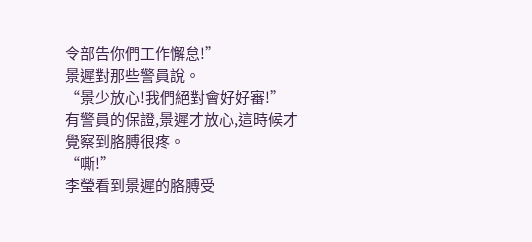令部告你們工作懈怠!”
景遲對那些警員說。
“景少放心!我們絕對會好好審!”
有警員的保證,景遲才放心,這時候才覺察到胳膊很疼。
“嘶!”
李瑩看到景遲的胳膊受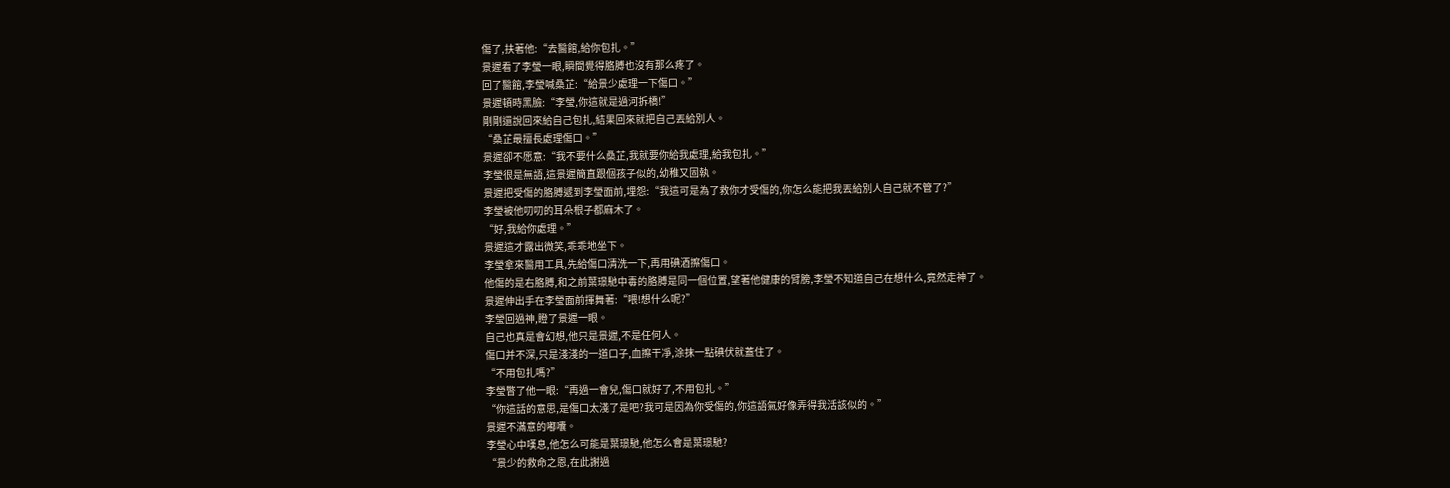傷了,扶著他:“去醫館,給你包扎。”
景遲看了李瑩一眼,瞬間覺得胳膊也沒有那么疼了。
回了醫館,李瑩喊桑芷:“給景少處理一下傷口。”
景遲頓時黑臉:“李瑩,你這就是過河拆橋!”
剛剛還說回來給自己包扎,結果回來就把自己丟給別人。
“桑芷最擅長處理傷口。”
景遲卻不愿意:“我不要什么桑芷,我就要你給我處理,給我包扎。”
李瑩很是無語,這景遲簡直跟個孩子似的,幼稚又固執。
景遲把受傷的胳膊遞到李瑩面前,埋怨:“我這可是為了救你才受傷的,你怎么能把我丟給別人自己就不管了?”
李瑩被他叨叨的耳朵根子都麻木了。
“好,我給你處理。”
景遲這才露出微笑,乖乖地坐下。
李瑩拿來醫用工具,先給傷口清洗一下,再用碘酒擦傷口。
他傷的是右胳膊,和之前葉璟馳中毒的胳膊是同一個位置,望著他健康的臂膀,李瑩不知道自己在想什么,竟然走神了。
景遲伸出手在李瑩面前揮舞著:“喂!想什么呢?”
李瑩回過神,瞪了景遲一眼。
自己也真是會幻想,他只是景遲,不是任何人。
傷口并不深,只是淺淺的一道口子,血擦干凈,涂抹一點碘伏就蓋住了。
“不用包扎嗎?”
李瑩瞥了他一眼:“再過一會兒,傷口就好了,不用包扎。”
“你這話的意思,是傷口太淺了是吧?我可是因為你受傷的,你這語氣好像弄得我活該似的。”
景遲不滿意的嘟囔。
李瑩心中嘆息,他怎么可能是葉璟馳,他怎么會是葉璟馳?
“景少的救命之恩,在此謝過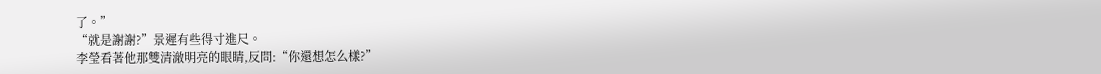了。”
“就是謝謝?”景遲有些得寸進尺。
李瑩看著他那雙清澈明亮的眼睛,反問:“你還想怎么樣?”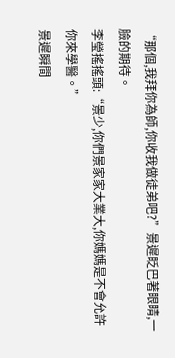“那個,我拜你為師,你收我做徒弟吧?”景遲眨巴著眼睛,一臉的期待。
李瑩搖搖頭:“景少,你們景家家大業大,你媽媽是不會允許你來學醫。”
景遲瞬間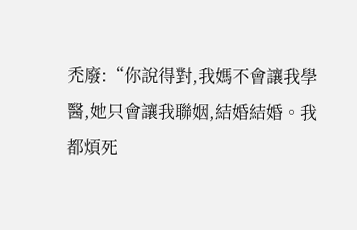禿廢:“你說得對,我媽不會讓我學醫,她只會讓我聯姻,結婚結婚。我都煩死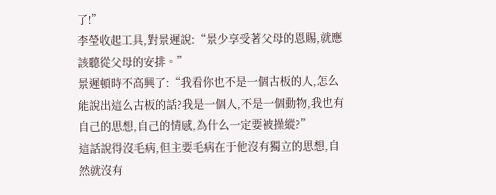了!”
李瑩收起工具,對景遲說:“景少享受著父母的恩賜,就應該聽從父母的安排。”
景遲頓時不高興了:“我看你也不是一個古板的人,怎么能說出這么古板的話?我是一個人,不是一個動物,我也有自己的思想,自己的情感,為什么一定要被操縱?”
這話說得沒毛病,但主要毛病在于他沒有獨立的思想,自然就沒有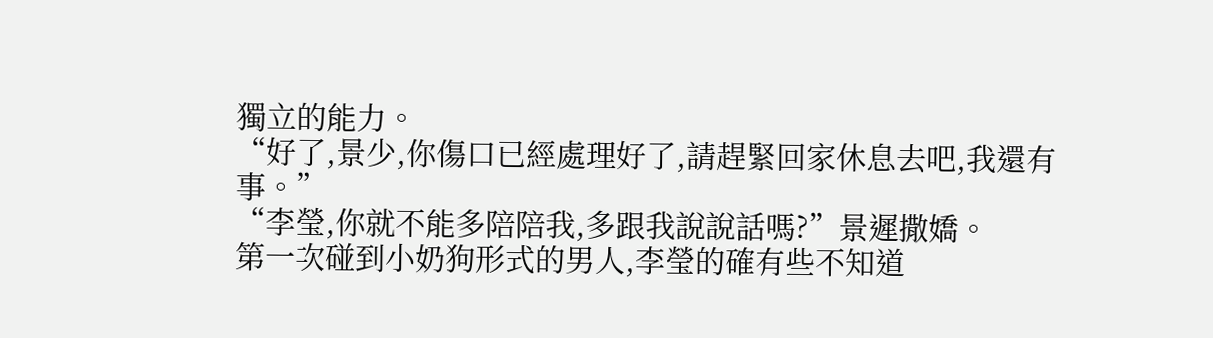獨立的能力。
“好了,景少,你傷口已經處理好了,請趕緊回家休息去吧,我還有事。”
“李瑩,你就不能多陪陪我,多跟我說說話嗎?”景遲撒嬌。
第一次碰到小奶狗形式的男人,李瑩的確有些不知道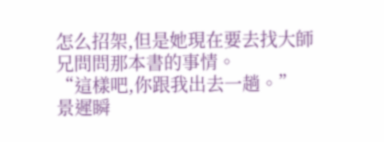怎么招架,但是她現在要去找大師兄問問那本書的事情。
“這樣吧,你跟我出去一趟。”
景遲瞬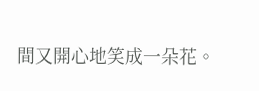間又開心地笑成一朵花。